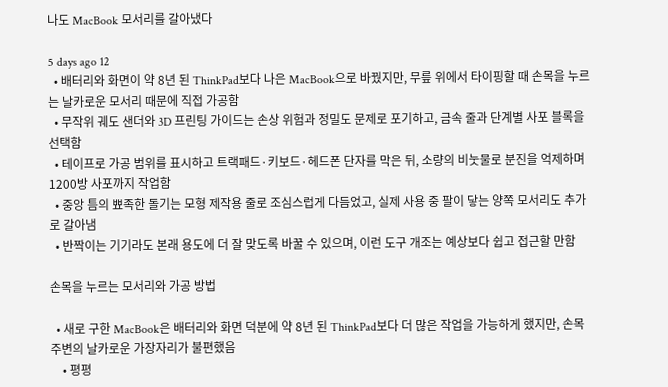나도 MacBook 모서리를 갈아냈다

5 days ago 12
  • 배터리와 화면이 약 8년 된 ThinkPad보다 나은 MacBook으로 바꿨지만, 무릎 위에서 타이핑할 때 손목을 누르는 날카로운 모서리 때문에 직접 가공함
  • 무작위 궤도 샌더와 3D 프린팅 가이드는 손상 위험과 정밀도 문제로 포기하고, 금속 줄과 단계별 사포 블록을 선택함
  • 테이프로 가공 범위를 표시하고 트랙패드·키보드·헤드폰 단자를 막은 뒤, 소량의 비눗물로 분진을 억제하며 1200방 사포까지 작업함
  • 중앙 틈의 뾰족한 돌기는 모형 제작용 줄로 조심스럽게 다듬었고, 실제 사용 중 팔이 닿는 양쪽 모서리도 추가로 갈아냄
  • 반짝이는 기기라도 본래 용도에 더 잘 맞도록 바꿀 수 있으며, 이런 도구 개조는 예상보다 쉽고 접근할 만함

손목을 누르는 모서리와 가공 방법

  • 새로 구한 MacBook은 배터리와 화면 덕분에 약 8년 된 ThinkPad보다 더 많은 작업을 가능하게 했지만, 손목 주변의 날카로운 가장자리가 불편했음
    • 평평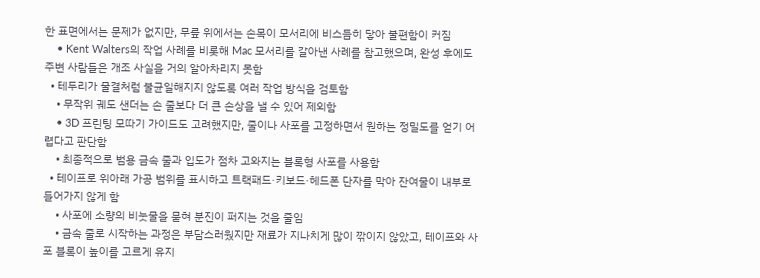한 표면에서는 문제가 없지만, 무릎 위에서는 손목이 모서리에 비스듬히 닿아 불편함이 커짐
    • Kent Walters의 작업 사례를 비롯해 Mac 모서리를 갈아낸 사례를 참고했으며, 완성 후에도 주변 사람들은 개조 사실을 거의 알아차리지 못함
  • 테두리가 물결처럼 불균일해지지 않도록 여러 작업 방식을 검토함
    • 무작위 궤도 샌더는 손 줄보다 더 큰 손상을 낼 수 있어 제외함
    • 3D 프린팅 모따기 가이드도 고려했지만, 줄이나 사포를 고정하면서 원하는 정밀도를 얻기 어렵다고 판단함
    • 최종적으로 범용 금속 줄과 입도가 점차 고와지는 블록형 사포를 사용함
  • 테이프로 위아래 가공 범위를 표시하고 트랙패드·키보드·헤드폰 단자를 막아 잔여물이 내부로 들어가지 않게 함
    • 사포에 소량의 비눗물을 묻혀 분진이 퍼지는 것을 줄임
    • 금속 줄로 시작하는 과정은 부담스러웠지만 재료가 지나치게 많이 깎이지 않았고, 테이프와 사포 블록이 높이를 고르게 유지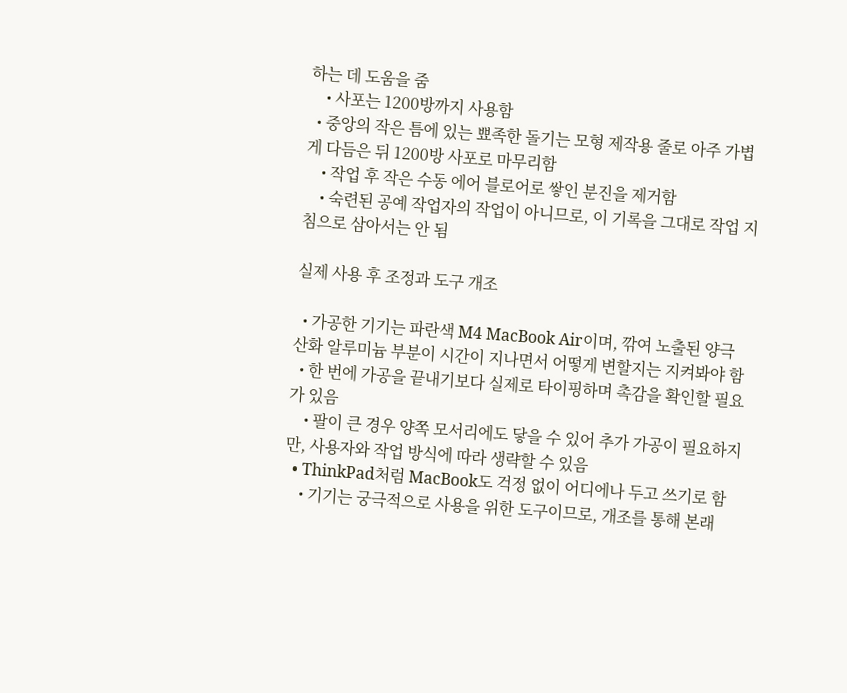하는 데 도움을 줌
    • 사포는 1200방까지 사용함
  • 중앙의 작은 틈에 있는 뾰족한 돌기는 모형 제작용 줄로 아주 가볍게 다듬은 뒤 1200방 사포로 마무리함
    • 작업 후 작은 수동 에어 블로어로 쌓인 분진을 제거함
    • 숙련된 공예 작업자의 작업이 아니므로, 이 기록을 그대로 작업 지침으로 삼아서는 안 됨

실제 사용 후 조정과 도구 개조

  • 가공한 기기는 파란색 M4 MacBook Air이며, 깎여 노출된 양극 산화 알루미늄 부분이 시간이 지나면서 어떻게 변할지는 지켜봐야 함
  • 한 번에 가공을 끝내기보다 실제로 타이핑하며 촉감을 확인할 필요가 있음
    • 팔이 큰 경우 양쪽 모서리에도 닿을 수 있어 추가 가공이 필요하지만, 사용자와 작업 방식에 따라 생략할 수 있음
  • ThinkPad처럼 MacBook도 걱정 없이 어디에나 두고 쓰기로 함
    • 기기는 궁극적으로 사용을 위한 도구이므로, 개조를 통해 본래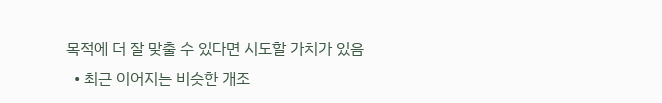목적에 더 잘 맞출 수 있다면 시도할 가치가 있음
  • 최근 이어지는 비슷한 개조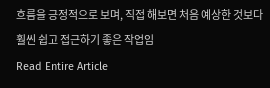흐름을 긍정적으로 보며, 직접 해보면 처음 예상한 것보다 훨씬 쉽고 접근하기 좋은 작업임
Read Entire Article